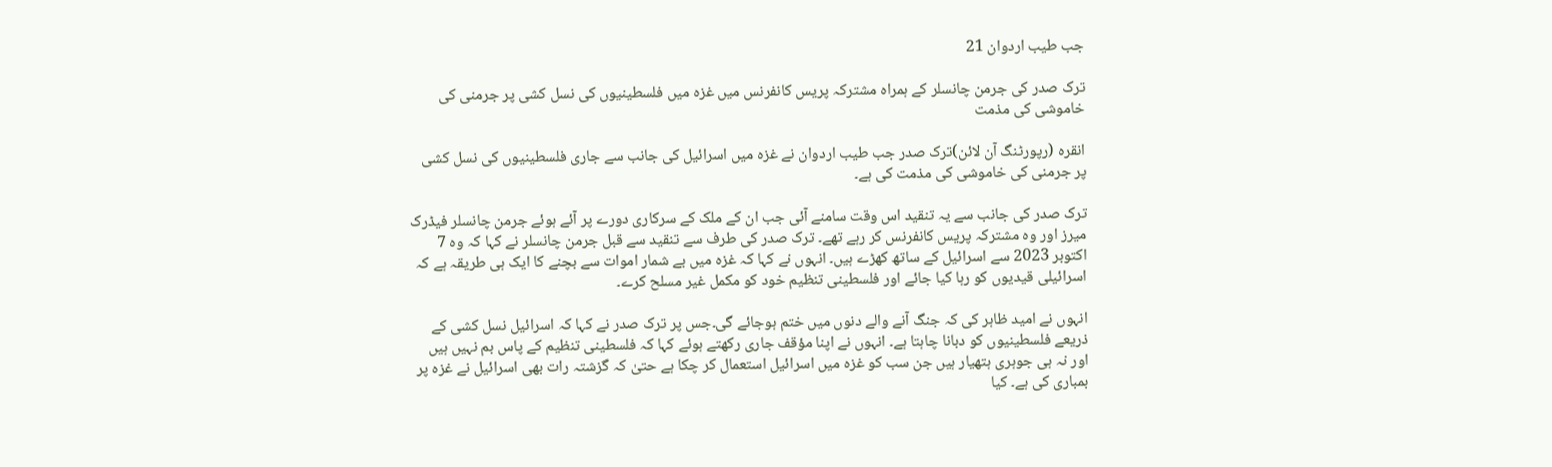جب طیب اردوان 21

ترک صدر کی جرمن چانسلر کے ہمراہ مشترکہ پریس کانفرنس میں غزہ میں فلسطینیوں کی نسل کشی پر جرمنی کی خاموشی کی مذمت

انقرہ (رپورٹنگ آن لائن)ترک صدر جب طیب اردوان نے غزہ میں اسرائیل کی جانب سے جاری فلسطینیوں کی نسل کشی پر جرمنی کی خاموشی کی مذمت کی ہے۔

ترک صدر کی جانب سے یہ تنقید اس وقت سامنے آئی جب ان کے ملک کے سرکاری دورے پر آئے ہوئے جرمن چانسلر فیڈرک میرز اور وہ مشترکہ پریس کانفرنس کر رہے تھے۔ ترک صدر کی طرف سے تنقید سے قبل جرمن چانسلر نے کہا کہ وہ 7 اکتوبر 2023 سے اسرائیل کے ساتھ کھڑے ہیں۔ انہوں نے کہا کہ غزہ میں بے شمار اموات سے بچنے کا ایک ہی طریقہ ہے کہ اسرائیلی قیدیوں کو رہا کیا جائے اور فلسطینی تنظیم خود کو مکمل غیر مسلح کرے۔

انہوں نے امید ظاہر کی کہ جنگ آنے والے دنوں میں ختم ہوجائے گی۔جس پر ترک صدر نے کہا کہ اسرائیل نسل کشی کے ذریعے فلسطینیوں کو دبانا چاہتا ہے۔ انہوں نے اپنا مؤقف جاری رکھتے ہوئے کہا کہ فلسطینی تنظیم کے پاس بم نہیں ہیں اور نہ ہی جوہری ہتھیار ہیں جن سب کو غزہ میں اسرائیل استعمال کر چکا ہے حتیٰ کہ گزشتہ رات بھی اسرائیل نے غزہ پر بمباری کی ہے۔ کیا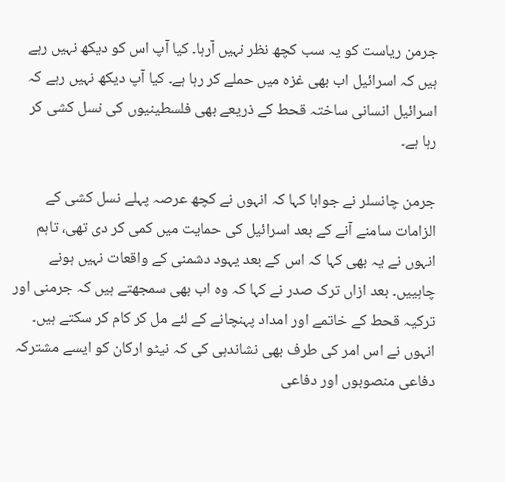جرمن ریاست کو یہ سب کچھ نظر نہیں آرہا۔ کیا آپ اس کو دیکھ نہیں رہے ہیں کہ اسرائیل اب بھی غزہ میں حملے کر رہا ہے۔ کیا آپ دیکھ نہیں رہے کہ اسرائیل انسانی ساختہ قحط کے ذریعے بھی فلسطینیوں کی نسل کشی کر رہا ہے۔

جرمن چانسلر نے جوابا کہا کہ انہوں نے کچھ عرصہ پہلے نسل کشی کے الزامات سامنے آنے کے بعد اسرائیل کی حمایت میں کمی کر دی تھی، تاہم انہوں نے یہ بھی کہا کہ اس کے بعد یہود دشمنی کے واقعات نہیں ہونے چاہییں۔ بعد ازاں ترک صدر نے کہا کہ وہ اب بھی سمجھتے ہیں کہ جرمنی اور ترکیہ قحط کے خاتمے اور امداد پہنچانے کے لئے مل کر کام کر سکتے ہیں۔ انہوں نے اس امر کی طرف بھی نشاندہی کی کہ نیٹو ارکان کو ایسے مشترکہ دفاعی منصوبوں اور دفاعی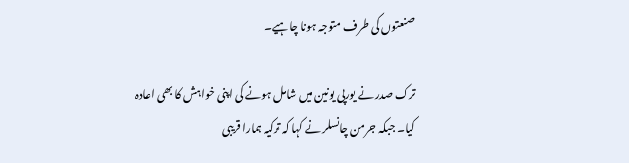صنعتوں کی طرف متوجہ ہونا چاہیے۔

ترک صدر نے یورپی یونین میں شامل ہونے کی اپنی خواہش کا بھی اعادہ کیا۔ جبکہ جرمن چانسلر نے کہا کہ ترکیہ ہمارا قریبی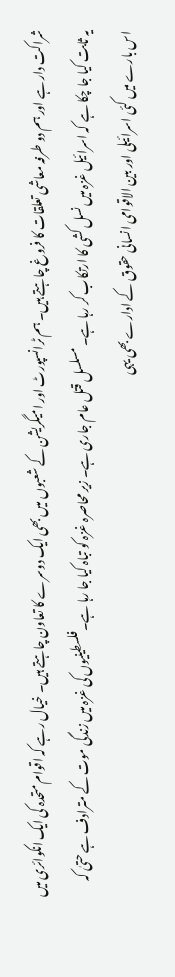شراکت دار ہے اور ہم دو طرفہ معاشی تعلقات کا فروغ چاہتے ہیں۔ ہم ٹرانسپورٹ اور امیگریشن کے شعبوں میں بھی ایک دوسرے کا تعاون چاہتے ہیں۔ خیال رہے کہ اقوام متحدہ کی ایک انکوائری میں یہ ثابت کیا جا چکا ہے کہ اسرائیل غزہ میں نسل کشی کا ارتکاب کر رہا ہے۔ مسلسل قتل عام جاری ہے۔ زیر محاصرہ غزہ کو تباہ کیا جا رہا ہے۔فلسطینیوں کی غزہ میں زندگی موت کے مترادف ہے حتیٰ کہ اس بارے میں کئی اسرائیلی اور بین الاقوامی انسانی حقوق کے ادارے بھی یہی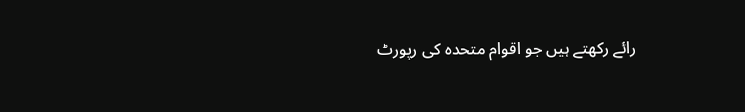رائے رکھتے ہیں جو اقوام متحدہ کی رپورٹ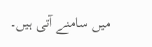میں سامنے آتی ہیں۔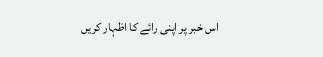اس خبر پر اپنی رائے کا اظہار کریں